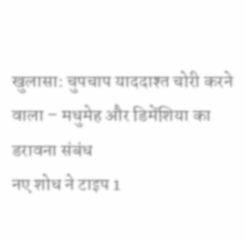खुलासा: चुपचाप याददाश्त चोरी करने वाला – मधुमेह और डिमेंशिया का डरावना संबंध
नए शोध ने टाइप 1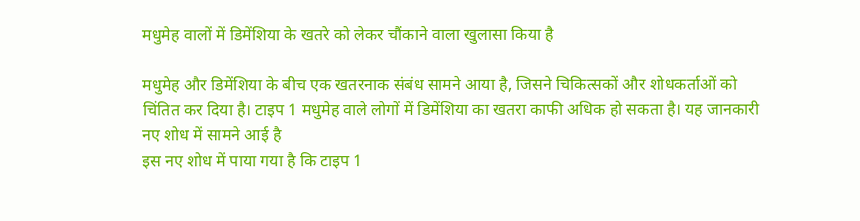मधुमेह वालों में डिमेंशिया के खतरे को लेकर चौंकाने वाला खुलासा किया है

मधुमेह और डिमेंशिया के बीच एक खतरनाक संबंध सामने आया है, जिसने चिकित्सकों और शोधकर्ताओं को चिंतित कर दिया है। टाइप 1 मधुमेह वाले लोगों में डिमेंशिया का खतरा काफी अधिक हो सकता है। यह जानकारी नए शोध में सामने आई है
इस नए शोध में पाया गया है कि टाइप 1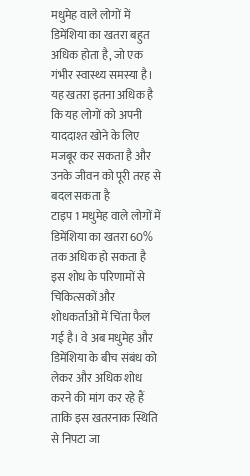मधुमेह वाले लोगों में डिमेंशिया का खतरा बहुत अधिक होता है, जो एक गंभीर स्वास्थ्य समस्या है। यह खतरा इतना अधिक है कि यह लोगों को अपनी याददाश्त खोने के लिए मजबूर कर सकता है और उनके जीवन को पूरी तरह से बदल सकता है
टाइप 1 मधुमेह वाले लोगों में डिमेंशिया का खतरा 60% तक अधिक हो सकता है
इस शोध के परिणामों से चिकित्सकों और शोधकर्ताओं में चिंता फैल गई है। वे अब मधुमेह और डिमेंशिया के बीच संबंध को लेकर और अधिक शोध करने की मांग कर रहे हैं ताकि इस खतरनाक स्थिति से निपटा जा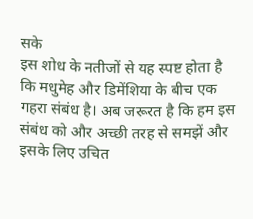सके
इस शोध के नतीजों से यह स्पष्ट होता है कि मधुमेह और डिमेंशिया के बीच एक गहरा संबंध है। अब जरूरत है कि हम इस संबंध को और अच्छी तरह से समझें और इसके लिए उचित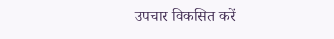उपचार विकसित करें